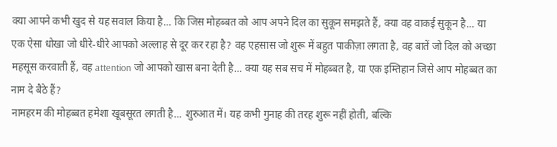क्या आपने कभी खुद से यह सवाल किया है… कि जिस मोहब्बत को आप अपने दिल का सुकून समझते हैं, क्या वह वाकई सुकून है… या एक ऐसा धोखा जो धीरे-धीरे आपको अल्लाह से दूर कर रहा है? वह एहसास जो शुरू में बहुत पाकीज़ा लगता है, वह बातें जो दिल को अच्छा महसूस करवाती हैं, वह attention जो आपको खास बना देती है… क्या यह सब सच में मोहब्बत है, या एक इम्तिहान जिसे आप मोहब्बत का नाम दे बैठे हैं?
नामहरम की मोहब्बत हमेशा खूबसूरत लगती है… शुरुआत में। यह कभी गुनाह की तरह शुरू नहीं होती, बल्कि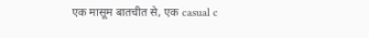एक मासूम बातचीत से, एक casual c